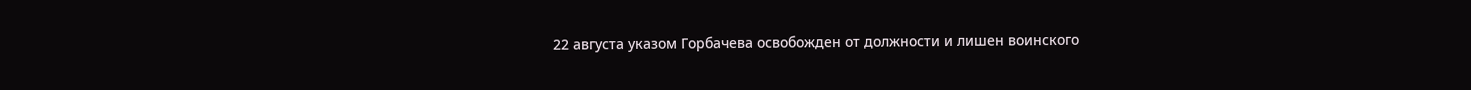22 августа указом Горбачева освобожден от должности и лишен воинского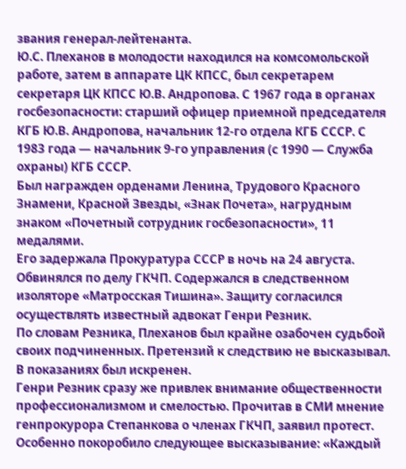звания генерал-лейтенанта.
Ю.С. Плеханов в молодости находился на комсомольской работе, затем в аппарате ЦК КПСС, был секретарем секретаря ЦК КПСС Ю.В. Андропова. С 1967 года в органах госбезопасности: старший офицер приемной председателя КГБ Ю.В. Андропова, начальник 12-го отдела КГБ СССР. С 1983 года — начальник 9-го управления (с 1990 — Служба охраны) КГБ СССР.
Был награжден орденами Ленина, Трудового Красного Знамени, Красной Звезды, «Знак Почета», нагрудным знаком «Почетный сотрудник госбезопасности», 11 медалями.
Его задержала Прокуратура СССР в ночь на 24 августа. Обвинялся по делу ГКЧП. Содержался в следственном изоляторе «Матросская Тишина». Защиту согласился осуществлять известный адвокат Генри Резник.
По словам Резника, Плеханов был крайне озабочен судьбой своих подчиненных. Претензий к следствию не высказывал.
В показаниях был искренен.
Генри Резник сразу же привлек внимание общественности профессионализмом и смелостью. Прочитав в СМИ мнение генпрокурора Степанкова о членах ГКЧП, заявил протест. Особенно покоробило следующее высказывание: «Каждый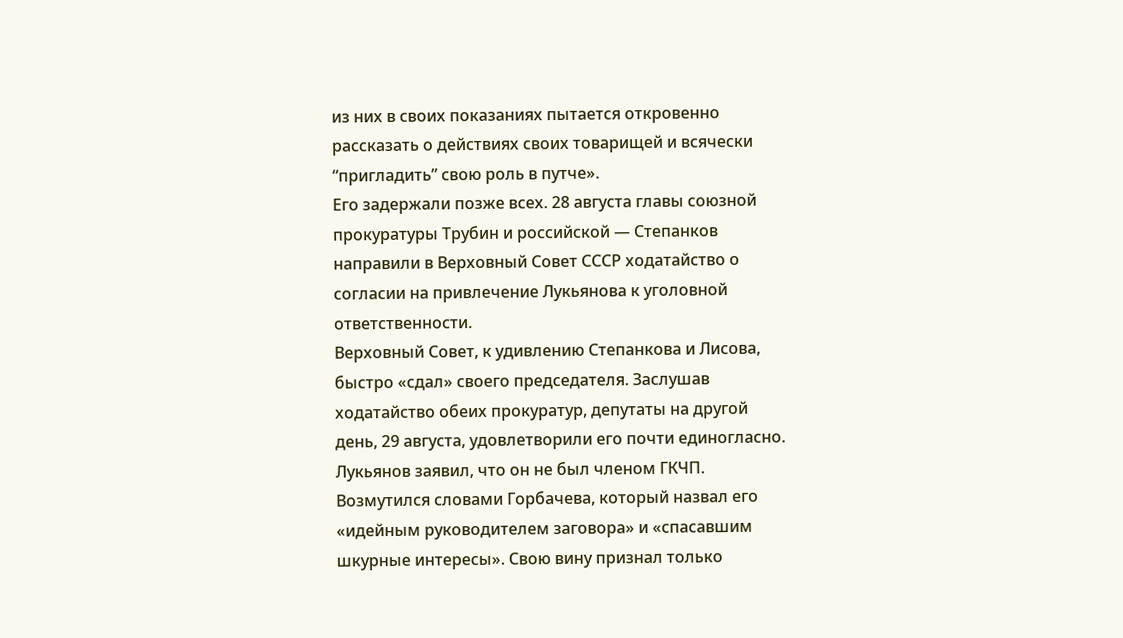из них в своих показаниях пытается откровенно рассказать о действиях своих товарищей и всячески “пригладить” свою роль в путче».
Его задержали позже всех. 28 августа главы союзной прокуратуры Трубин и российской — Степанков направили в Верховный Совет СССР ходатайство о согласии на привлечение Лукьянова к уголовной ответственности.
Верховный Совет, к удивлению Степанкова и Лисова, быстро «сдал» своего председателя. Заслушав ходатайство обеих прокуратур, депутаты на другой день, 29 августа, удовлетворили его почти единогласно.
Лукьянов заявил, что он не был членом ГКЧП. Возмутился словами Горбачева, который назвал его «идейным руководителем заговора» и «спасавшим шкурные интересы». Свою вину признал только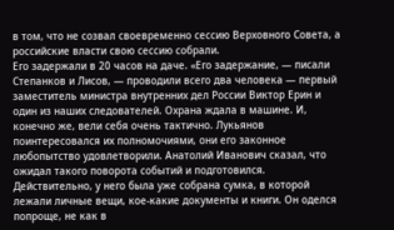в том, что не созвал своевременно сессию Верховного Совета, а российские власти свою сессию собрали.
Его задержали в 20 часов на даче. «Его задержание, — писали Степанков и Лисов, — проводили всего два человека — первый заместитель министра внутренних дел России Виктор Ерин и один из наших следователей. Охрана ждала в машине. И, конечно же, вели себя очень тактично. Лукьянов поинтересовался их полномочиями, они его законное любопытство удовлетворили. Анатолий Иванович сказал, что ожидал такого поворота событий и подготовился. Действительно, у него была уже собрана сумка, в которой лежали личные вещи, кое-какие документы и книги. Он оделся попроще, не как в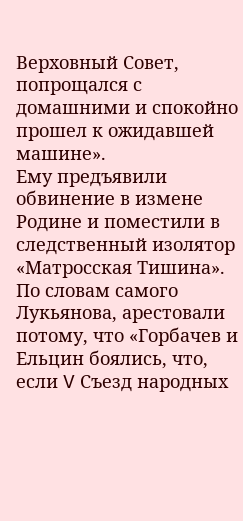Верховный Совет, попрощался с домашними и спокойно прошел к ожидавшей машине».
Ему предъявили обвинение в измене Родине и поместили в следственный изолятор «Матросская Тишина».
По словам самого Лукьянова, арестовали потому, что «Горбачев и Ельцин боялись, что, если V Съезд народных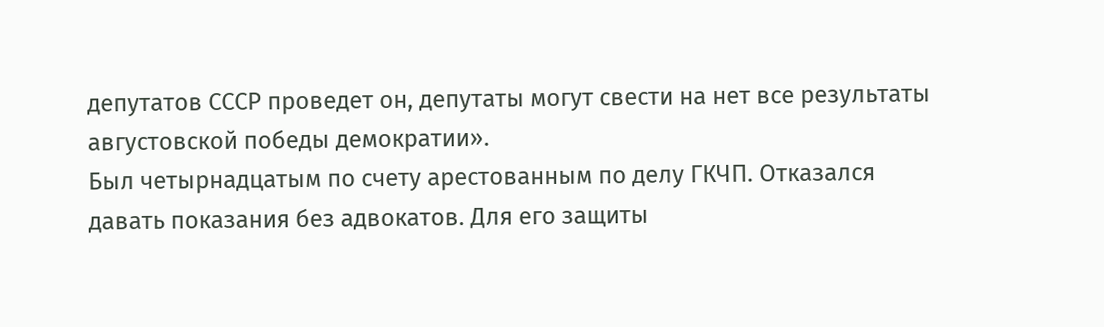депутатов СССР проведет он, депутаты могут свести на нет все результаты августовской победы демократии».
Был четырнадцатым по счету арестованным по делу ГКЧП. Отказался давать показания без адвокатов. Для его защиты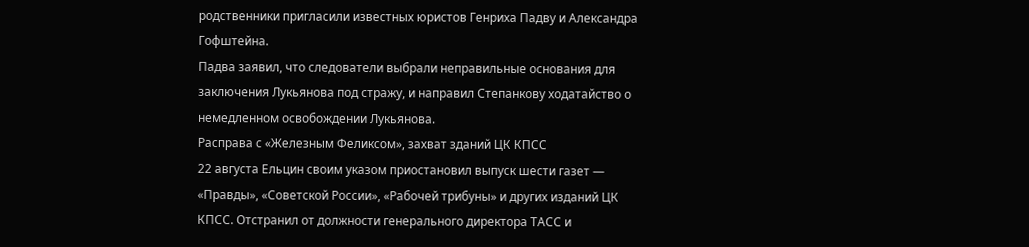родственники пригласили известных юристов Генриха Падву и Александра Гофштейна.
Падва заявил, что следователи выбрали неправильные основания для заключения Лукьянова под стражу, и направил Степанкову ходатайство о немедленном освобождении Лукьянова.
Расправа с «Железным Феликсом», захват зданий ЦК КПСС
22 августа Ельцин своим указом приостановил выпуск шести газет — «Правды», «Советской России», «Рабочей трибуны» и других изданий ЦК КПСС. Отстранил от должности генерального директора ТАСС и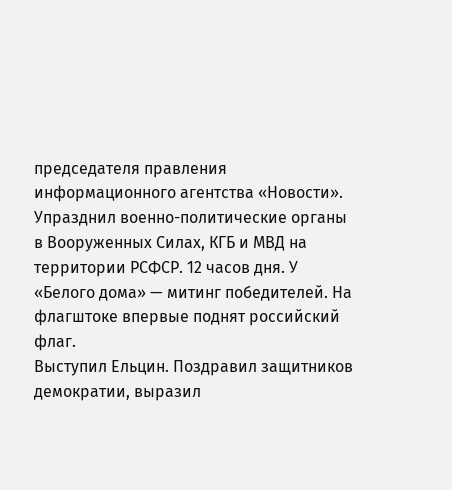председателя правления информационного агентства «Новости». Упразднил военно-политические органы в Вооруженных Силах, КГБ и МВД на территории РСФСР. 12 часов дня. У «Белого дома» — митинг победителей. На флагштоке впервые поднят российский флаг.
Выступил Ельцин. Поздравил защитников демократии, выразил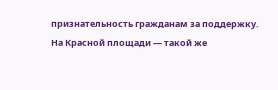признательность гражданам за поддержку.
На Красной площади — такой же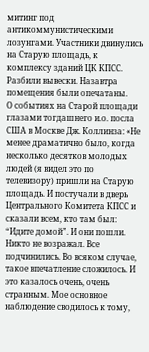митинг под антикоммунистическими лозунгами. Участники двинулись на Старую площадь, к комплексу зданий ЦК КПСС. Разбили вывески. Назавтра помещения были опечатаны.
О событиях на Старой площади глазами тогдашнего и.о. посла США в Москве Дж. Коллинза: «Не менее драматично было, когда несколько десятков молодых людей (я видел это по телевизору) пришли на Старую площадь. И постучали в дверь Центрального Комитета КПСС и сказали всем, кто там был: “Идите домой”. И они пошли. Никто не возражал. Все подчинились. Во всяком случае, такое впечатление сложилось. И это казалось очень, очень странным. Мое основное наблюдение сводилось к тому,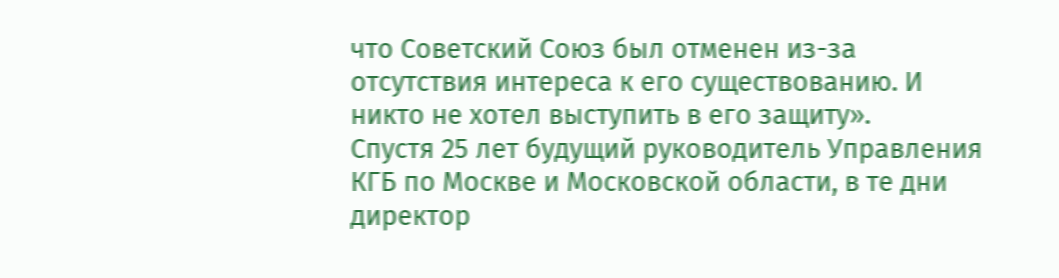что Советский Союз был отменен из-за отсутствия интереса к его существованию. И никто не хотел выступить в его защиту».
Спустя 25 лет будущий руководитель Управления КГБ по Москве и Московской области, в те дни директор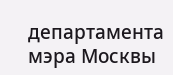департамента мэра Москвы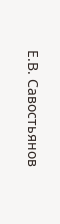Е.В. Савостьянов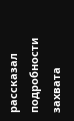рассказал подробности захвата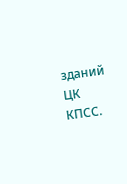зданий ЦК КПСС.